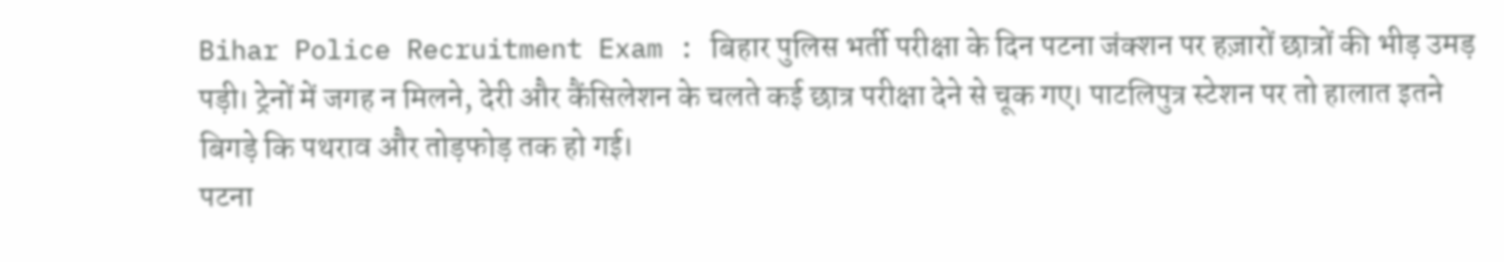Bihar Police Recruitment Exam : बिहार पुलिस भर्ती परीक्षा के दिन पटना जंक्शन पर हज़ारों छात्रों की भीड़ उमड़ पड़ी। ट्रेनों में जगह न मिलने, देरी और कैंसिलेशन के चलते कई छात्र परीक्षा देने से चूक गए। पाटलिपुत्र स्टेशन पर तो हालात इतने बिगड़े कि पथराव और तोड़फोड़ तक हो गई।
पटना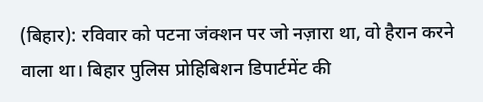(बिहार): रविवार को पटना जंक्शन पर जो नज़ारा था, वो हैरान करने वाला था। बिहार पुलिस प्रोहिबिशन डिपार्टमेंट की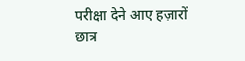परीक्षा देने आए हज़ारों छात्र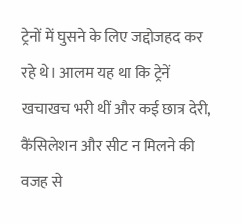ट्रेनों में घुसने के लिए जद्दोजहद कर रहे थे। आलम यह था कि ट्रेनें खचाखच भरी थीं और कई छात्र देरी, कैंसिलेशन और सीट न मिलने की वजह से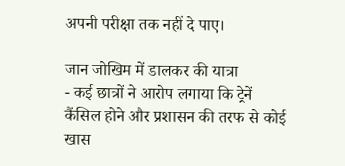अपनी परीक्षा तक नहीं दे पाए।

जान जोखिम में डालकर की यात्रा
- कई छात्रों ने आरोप लगाया कि ट्रेनें कैंसिल होने और प्रशासन की तरफ से कोई खास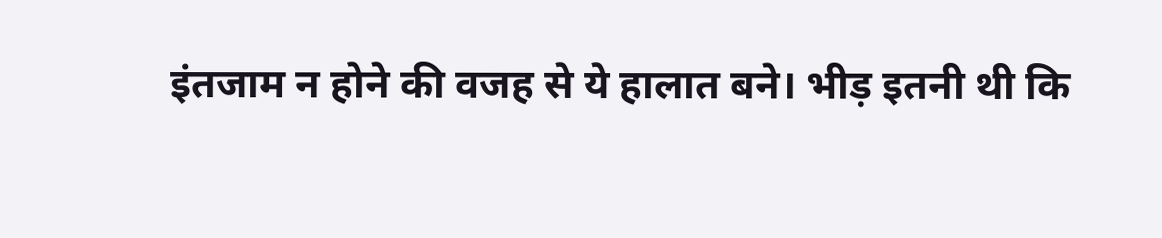इंतजाम न होने की वजह से ये हालात बने। भीड़ इतनी थी कि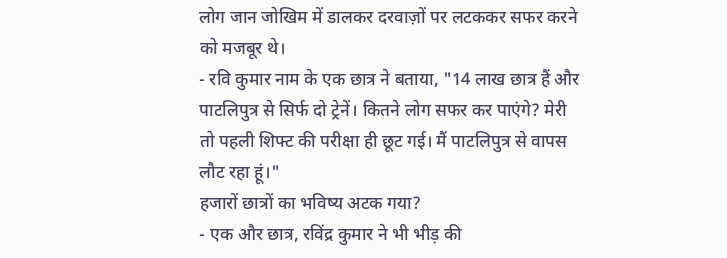लोग जान जोखिम में डालकर दरवाज़ों पर लटककर सफर करने को मजबूर थे।
- रवि कुमार नाम के एक छात्र ने बताया, "14 लाख छात्र हैं और पाटलिपुत्र से सिर्फ दो ट्रेनें। कितने लोग सफर कर पाएंगे? मेरी तो पहली शिफ्ट की परीक्षा ही छूट गई। मैं पाटलिपुत्र से वापस लौट रहा हूं।"
हजारों छात्रों का भविष्य अटक गया?
- एक और छात्र, रविंद्र कुमार ने भी भीड़ की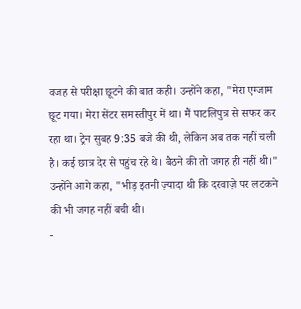वजह से परीक्षा छूटने की बात कही। उन्होंने कहा, "मेरा एग्जाम छूट गया। मेरा सेंटर समस्तीपुर में था। मैं पाटलिपुत्र से सफर कर रहा था। ट्रेन सुबह 9:35 बजे की थी, लेकिन अब तक नहीं चली है। कई छात्र देर से पहुंच रहे थे। बैठने की तो जगह ही नहीं थी।" उन्होंने आगे कहा, "भीड़ इतनी ज़्यादा थी कि दरवाज़े पर लटकने की भी जगह नहीं बची थी।
-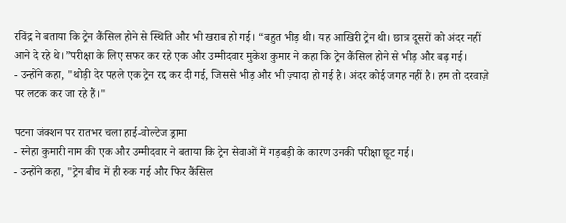रविंद्र ने बताया कि ट्रेन कैंसिल होने से स्थिति और भी खराब हो गई। “बहुत भीड़ थी। यह आखिरी ट्रेन थी। छात्र दूसरों को अंदर नहीं आने दे रहे थे।”परीक्षा के लिए सफर कर रहे एक और उम्मीदवार मुकेश कुमार ने कहा कि ट्रेन कैंसिल होने से भीड़ और बढ़ गई।
- उन्होंने कहा, "थोड़ी देर पहले एक ट्रेन रद्द कर दी गई, जिससे भीड़ और भी ज़्यादा हो गई है। अंदर कोई जगह नहीं है। हम तो दरवाज़े पर लटक कर जा रहे हैं।"

पटना जंक्शन पर रातभर चला हाई-वोल्टेज ड्रामा
- स्नेहा कुमारी नाम की एक और उम्मीदवार ने बताया कि ट्रेन सेवाओं में गड़बड़ी के कारण उनकी परीक्षा छूट गई।
- उन्होंने कहा, "ट्रेन बीच में ही रुक गई और फिर कैंसिल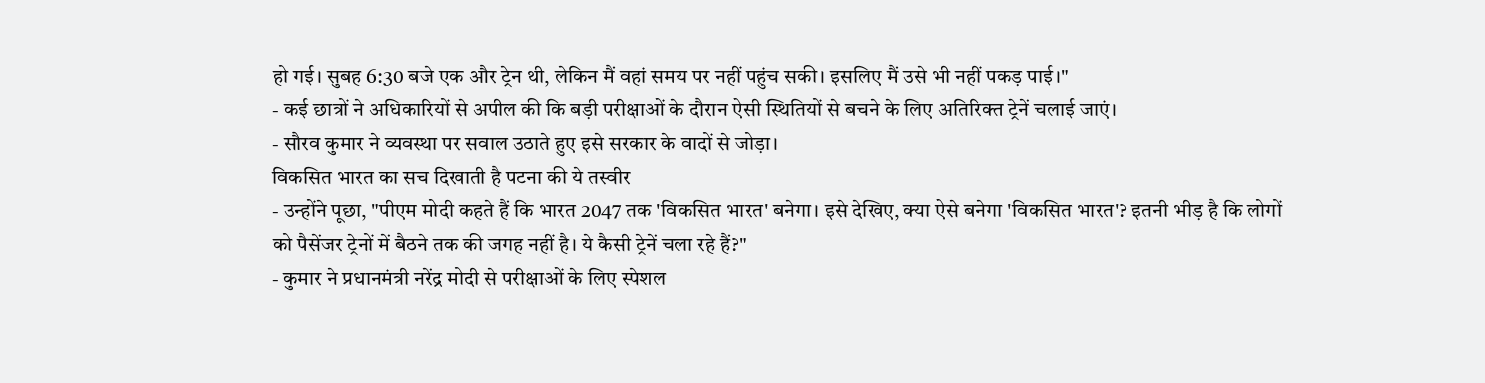हो गई। सुबह 6:30 बजे एक और ट्रेन थी, लेकिन मैं वहां समय पर नहीं पहुंच सकी। इसलिए मैं उसे भी नहीं पकड़ पाई।"
- कई छात्रों ने अधिकारियों से अपील की कि बड़ी परीक्षाओं के दौरान ऐसी स्थितियों से बचने के लिए अतिरिक्त ट्रेनें चलाई जाएं।
- सौरव कुमार ने व्यवस्था पर सवाल उठाते हुए इसे सरकार के वादों से जोड़ा।
विकसित भारत का सच दिखाती है पटना की ये तस्वीर
- उन्होंने पूछा, "पीएम मोदी कहते हैं कि भारत 2047 तक 'विकसित भारत' बनेगा। इसे देखिए, क्या ऐसे बनेगा 'विकसित भारत'? इतनी भीड़ है कि लोगों को पैसेंजर ट्रेनों में बैठने तक की जगह नहीं है। ये कैसी ट्रेनें चला रहे हैं?"
- कुमार ने प्रधानमंत्री नरेंद्र मोदी से परीक्षाओं के लिए स्पेशल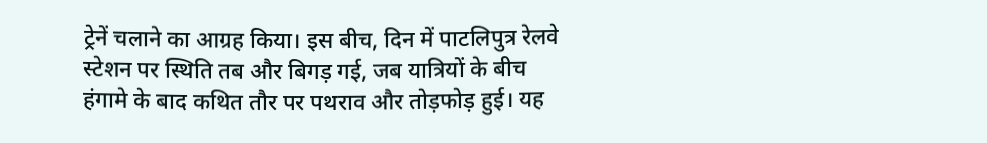ट्रेनें चलाने का आग्रह किया। इस बीच, दिन में पाटलिपुत्र रेलवे स्टेशन पर स्थिति तब और बिगड़ गई, जब यात्रियों के बीच हंगामे के बाद कथित तौर पर पथराव और तोड़फोड़ हुई। यह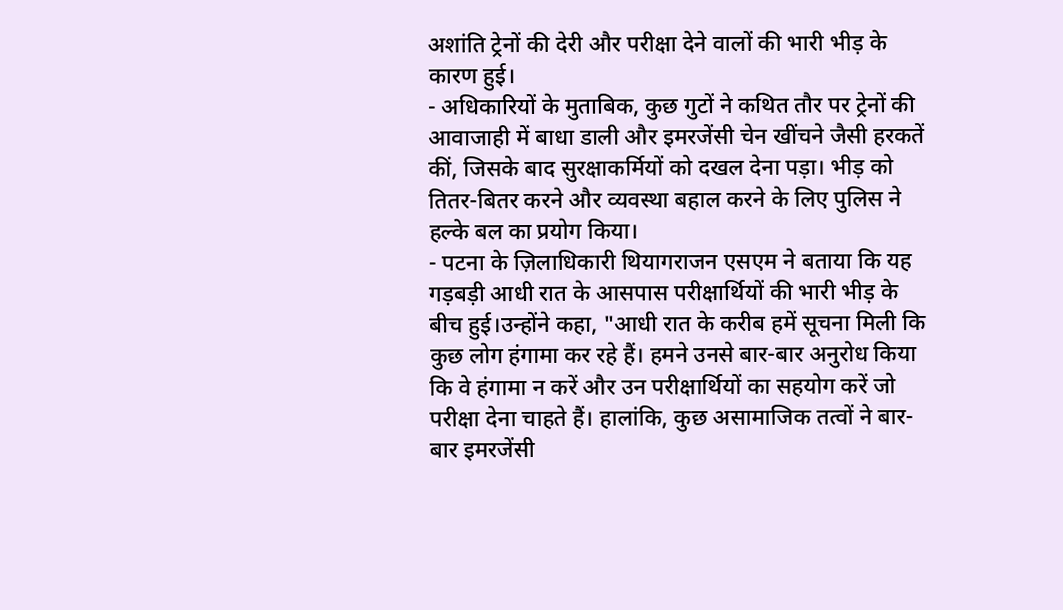अशांति ट्रेनों की देरी और परीक्षा देने वालों की भारी भीड़ के कारण हुई।
- अधिकारियों के मुताबिक, कुछ गुटों ने कथित तौर पर ट्रेनों की आवाजाही में बाधा डाली और इमरजेंसी चेन खींचने जैसी हरकतें कीं, जिसके बाद सुरक्षाकर्मियों को दखल देना पड़ा। भीड़ को तितर-बितर करने और व्यवस्था बहाल करने के लिए पुलिस ने हल्के बल का प्रयोग किया।
- पटना के ज़िलाधिकारी थियागराजन एसएम ने बताया कि यह गड़बड़ी आधी रात के आसपास परीक्षार्थियों की भारी भीड़ के बीच हुई।उन्होंने कहा, "आधी रात के करीब हमें सूचना मिली कि कुछ लोग हंगामा कर रहे हैं। हमने उनसे बार-बार अनुरोध किया कि वे हंगामा न करें और उन परीक्षार्थियों का सहयोग करें जो परीक्षा देना चाहते हैं। हालांकि, कुछ असामाजिक तत्वों ने बार-बार इमरजेंसी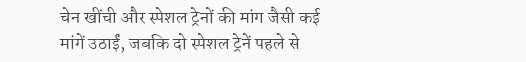चेन खींची और स्पेशल ट्रेनों की मांग जैसी कई मांगें उठाईं, जबकि दो स्पेशल ट्रेनें पहले से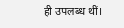ही उपलब्ध थीं।